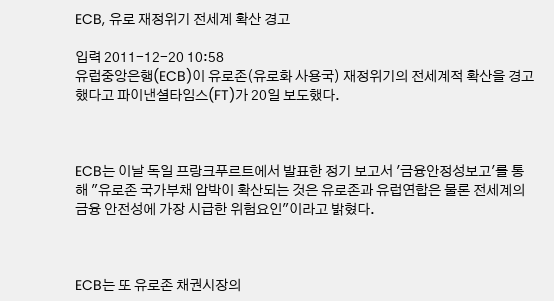ECB, 유로 재정위기 전세계 확산 경고

입력 2011-12-20 10:58
유럽중앙은행(ECB)이 유로존(유로화 사용국) 재정위기의 전세계적 확산을 경고했다고 파이낸셜타임스(FT)가 20일 보도했다.



ECB는 이날 독일 프랑크푸르트에서 발표한 정기 보고서 '금융안정성보고'를 통해 "유로존 국가부채 압박이 확산되는 것은 유로존과 유럽연합은 물론 전세계의 금융 안전성에 가장 시급한 위험요인"이라고 밝혔다.



ECB는 또 유로존 채권시장의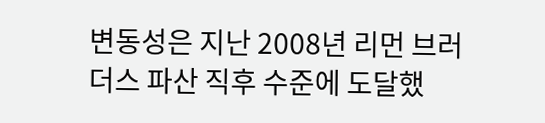변동성은 지난 2008년 리먼 브러더스 파산 직후 수준에 도달했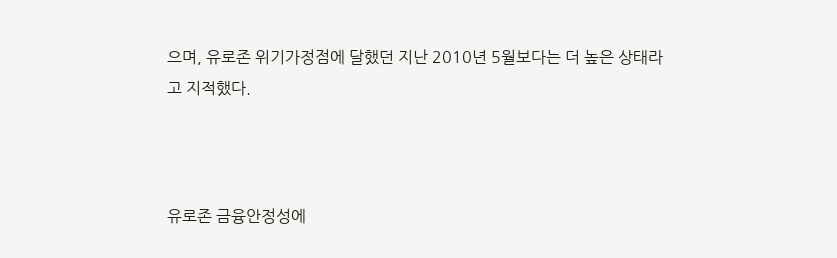으며, 유로존 위기가정점에 달했던 지난 2010년 5월보다는 더 높은 상태라고 지적했다.



유로존 금융안정성에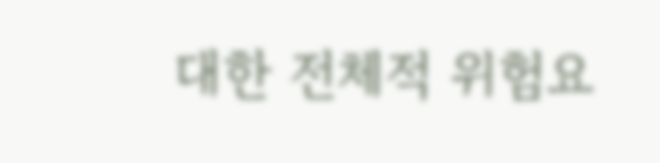대한 전체적 위험요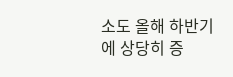소도 올해 하반기에 상당히 증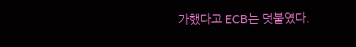가했다고 ECB는 덧붙였다.